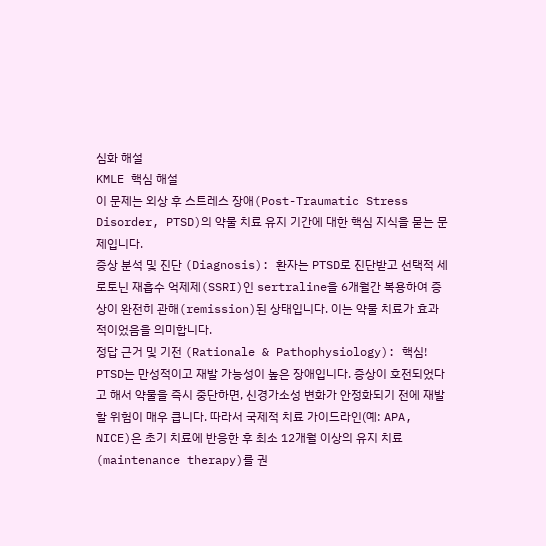심화 해설
KMLE 핵심 해설
이 문제는 외상 후 스트레스 장애(Post-Traumatic Stress Disorder, PTSD)의 약물 치료 유지 기간에 대한 핵심 지식을 묻는 문제입니다.
증상 분석 및 진단 (Diagnosis): 환자는 PTSD로 진단받고 선택적 세로토닌 재흡수 억제제(SSRI)인 sertraline을 6개월간 복용하여 증상이 완전히 관해(remission)된 상태입니다. 이는 약물 치료가 효과적이었음을 의미합니다.
정답 근거 및 기전 (Rationale & Pathophysiology): 핵심! PTSD는 만성적이고 재발 가능성이 높은 장애입니다. 증상이 호전되었다고 해서 약물을 즉시 중단하면, 신경가소성 변화가 안정화되기 전에 재발할 위험이 매우 큽니다. 따라서 국제적 치료 가이드라인(예: APA, NICE)은 초기 치료에 반응한 후 최소 12개월 이상의 유지 치료(maintenance therapy)를 권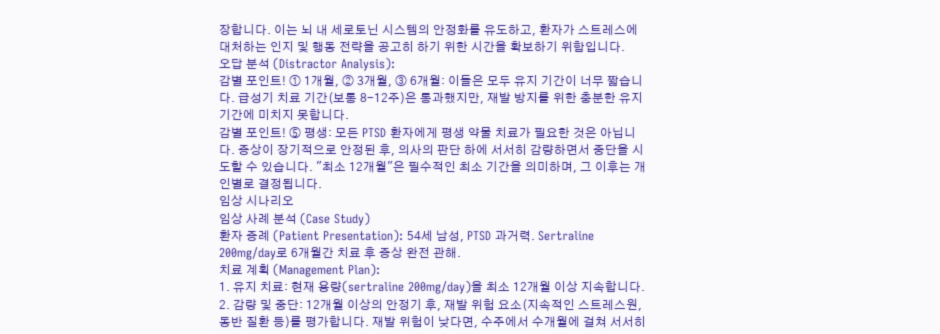장합니다. 이는 뇌 내 세로토닌 시스템의 안정화를 유도하고, 환자가 스트레스에 대처하는 인지 및 행동 전략을 공고히 하기 위한 시간을 확보하기 위함입니다.
오답 분석 (Distractor Analysis):
감별 포인트! ① 1개월, ② 3개월, ③ 6개월: 이들은 모두 유지 기간이 너무 짧습니다. 급성기 치료 기간(보통 8-12주)은 통과했지만, 재발 방지를 위한 충분한 유지 기간에 미치지 못합니다.
감별 포인트! ⑤ 평생: 모든 PTSD 환자에게 평생 약물 치료가 필요한 것은 아닙니다. 증상이 장기적으로 안정된 후, 의사의 판단 하에 서서히 감량하면서 중단을 시도할 수 있습니다. "최소 12개월"은 필수적인 최소 기간을 의미하며, 그 이후는 개인별로 결정됩니다.
임상 시나리오
임상 사례 분석 (Case Study)
환자 증례 (Patient Presentation): 54세 남성, PTSD 과거력. Sertraline 200mg/day로 6개월간 치료 후 증상 완전 관해.
치료 계획 (Management Plan):
1. 유지 치료: 현재 용량(sertraline 200mg/day)을 최소 12개월 이상 지속합니다.
2. 감량 및 중단: 12개월 이상의 안정기 후, 재발 위험 요소(지속적인 스트레스원, 동반 질환 등)를 평가합니다. 재발 위험이 낮다면, 수주에서 수개월에 걸쳐 서서히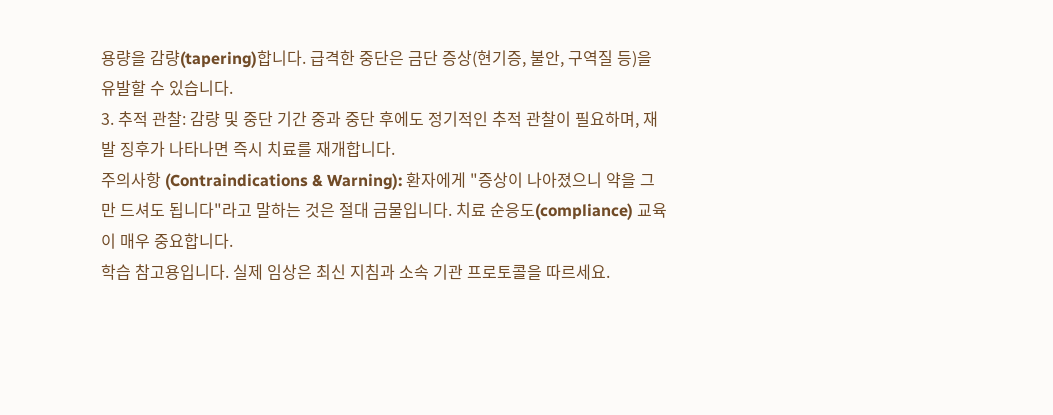용량을 감량(tapering)합니다. 급격한 중단은 금단 증상(현기증, 불안, 구역질 등)을 유발할 수 있습니다.
3. 추적 관찰: 감량 및 중단 기간 중과 중단 후에도 정기적인 추적 관찰이 필요하며, 재발 징후가 나타나면 즉시 치료를 재개합니다.
주의사항 (Contraindications & Warning): 환자에게 "증상이 나아졌으니 약을 그만 드셔도 됩니다"라고 말하는 것은 절대 금물입니다. 치료 순응도(compliance) 교육이 매우 중요합니다.
학습 참고용입니다. 실제 임상은 최신 지침과 소속 기관 프로토콜을 따르세요.